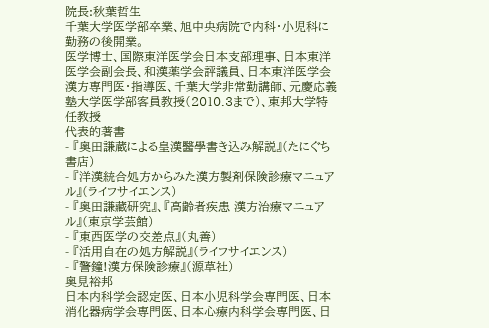院長:秋葉哲生
千葉大学医学部卒業、旭中央病院で内科・小児科に勤務の後開業。
医学博士、国際東洋医学会日本支部理事、日本東洋医学会副会長、和漢薬学会評議員、日本東洋医学会漢方専門医・指導医、千葉大学非常勤講師、元慶応義塾大学医学部客員教授(2010.3まで)、東邦大学特任教授
代表的著書
- 『奥田謙蔵による皇漢醫學書き込み解説』(たにぐち書店)
- 『洋漢統合処方からみた漢方製剤保険診療マニュアル』(ライフサイエンス)
- 『奥田謙藏研究』、『高齢者疾患 漢方治療マニュアル』(東京学芸館)
- 『東西医学の交差点』(丸善)
- 『活用自在の処方解説』(ライフサイエンス)
- 『警鐘!漢方保険診療』(源草社)
奥見裕邦
日本内科学会認定医、日本小児科学会専門医、日本消化器病学会専門医、日本心療内科学会専門医、日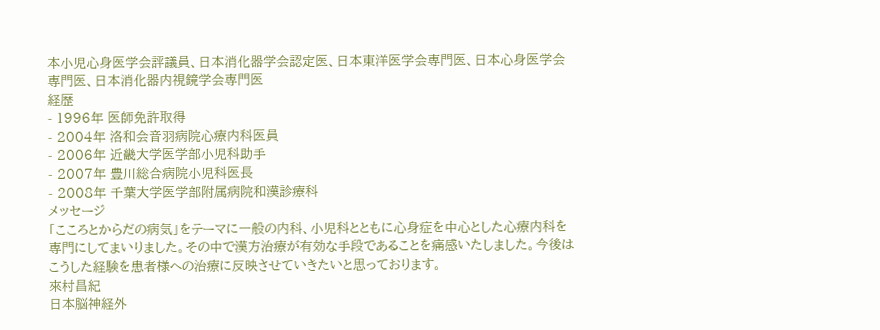本小児心身医学会評議員、日本消化器学会認定医、日本東洋医学会専門医、日本心身医学会専門医、日本消化器内視鏡学会専門医
経歴
- 1996年 医師免許取得
- 2004年 洛和会音羽病院心療内科医員
- 2006年 近畿大学医学部小児科助手
- 2007年 豊川総合病院小児科医長
- 2008年 千葉大学医学部附属病院和漢診療科
メッセージ
「こころとからだの病気」をテーマに一般の内科、小児科とともに心身症を中心とした心療内科を専門にしてまいりました。その中で漢方治療が有効な手段であることを痛感いたしました。今後はこうした経験を患者様への治療に反映させていきたいと思っております。
來村昌紀
日本脳神経外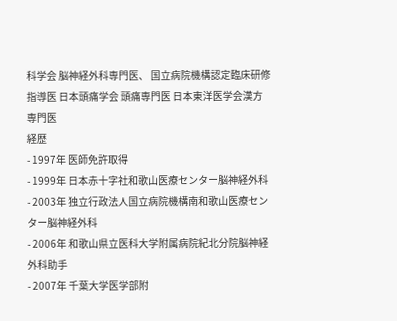科学会 脳神経外科専門医、 国立病院機構認定臨床研修指導医 日本頭痛学会 頭痛専門医 日本東洋医学会漢方専門医
経歴
- 1997年 医師免許取得
- 1999年 日本赤十字社和歌山医療センター脳神経外科
- 2003年 独立行政法人国立病院機構南和歌山医療センター脳神経外科
- 2006年 和歌山県立医科大学附属病院紀北分院脳神経外科助手
- 2007年 千葉大学医学部附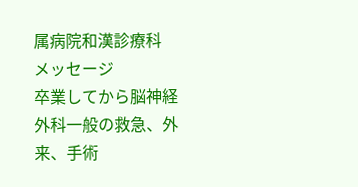属病院和漢診療科
メッセージ
卒業してから脳神経外科一般の救急、外来、手術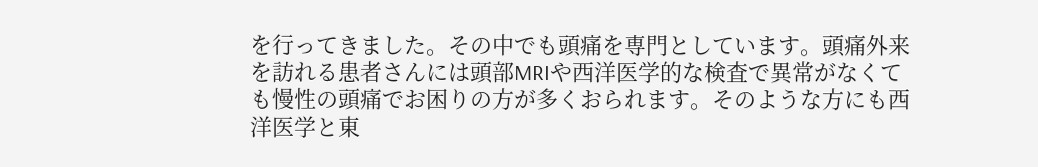を行ってきました。その中でも頭痛を専門としています。頭痛外来を訪れる患者さんには頭部MRIや西洋医学的な検査で異常がなくても慢性の頭痛でお困りの方が多くおられます。そのような方にも西洋医学と東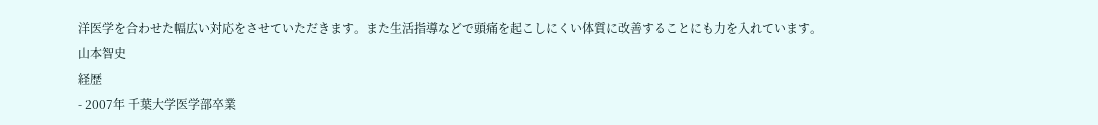洋医学を合わせた幅広い対応をさせていただきます。また生活指導などで頭痛を起こしにくい体質に改善することにも力を入れています。
山本智史
経歴
- 2007年 千葉大学医学部卒業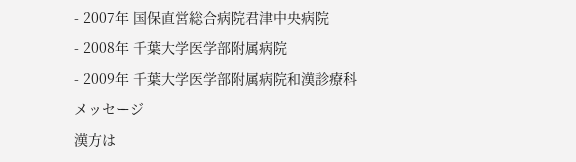- 2007年 国保直営総合病院君津中央病院
- 2008年 千葉大学医学部附属病院
- 2009年 千葉大学医学部附属病院和漢診療科
メッセージ
漢方は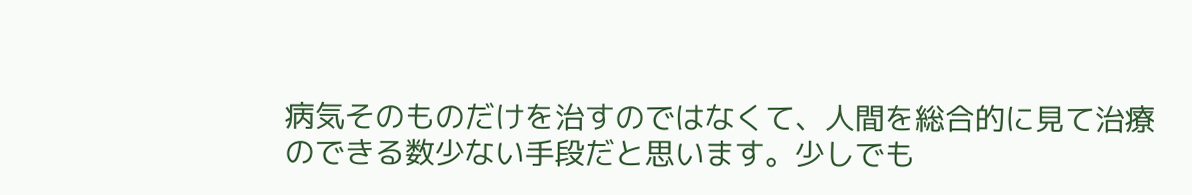病気そのものだけを治すのではなくて、人間を総合的に見て治療のできる数少ない手段だと思います。少しでも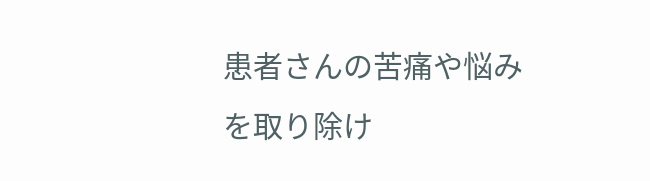患者さんの苦痛や悩みを取り除け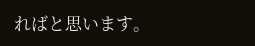ればと思います。